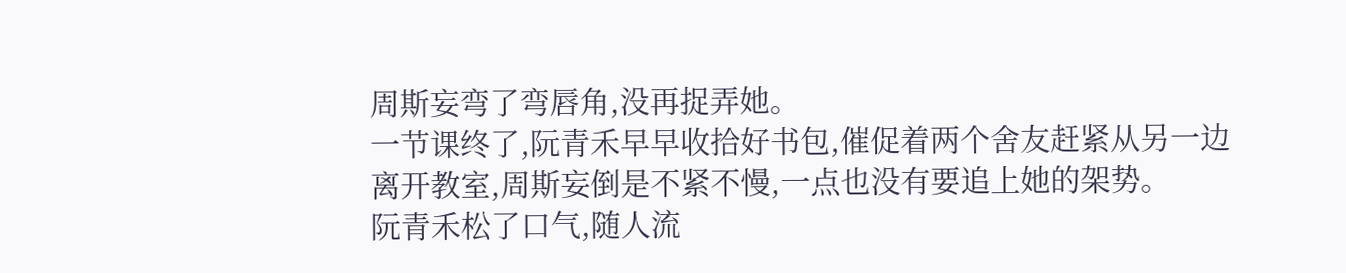周斯妄弯了弯唇角,没再捉弄她。
一节课终了,阮青禾早早收拾好书包,催促着两个舍友赶紧从另一边离开教室,周斯妄倒是不紧不慢,一点也没有要追上她的架势。
阮青禾松了口气,随人流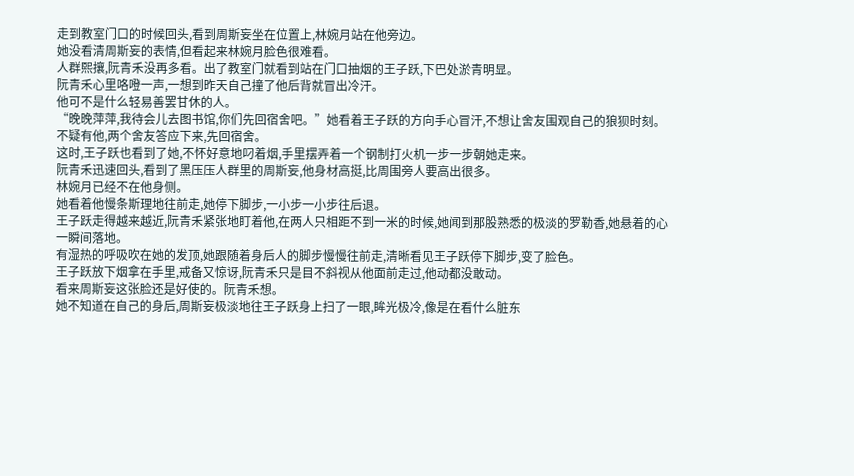走到教室门口的时候回头,看到周斯妄坐在位置上,林婉月站在他旁边。
她没看清周斯妄的表情,但看起来林婉月脸色很难看。
人群熙攘,阮青禾没再多看。出了教室门就看到站在门口抽烟的王子跃,下巴处淤青明显。
阮青禾心里咯噔一声,一想到昨天自己撞了他后背就冒出冷汗。
他可不是什么轻易善罢甘休的人。
“晚晚萍萍,我待会儿去图书馆,你们先回宿舍吧。”她看着王子跃的方向手心冒汗,不想让舍友围观自己的狼狈时刻。
不疑有他,两个舍友答应下来,先回宿舍。
这时,王子跃也看到了她,不怀好意地叼着烟,手里摆弄着一个钢制打火机一步一步朝她走来。
阮青禾迅速回头,看到了黑压压人群里的周斯妄,他身材高挺,比周围旁人要高出很多。
林婉月已经不在他身侧。
她看着他慢条斯理地往前走,她停下脚步,一小步一小步往后退。
王子跃走得越来越近,阮青禾紧张地盯着他,在两人只相距不到一米的时候,她闻到那股熟悉的极淡的罗勒香,她悬着的心一瞬间落地。
有湿热的呼吸吹在她的发顶,她跟随着身后人的脚步慢慢往前走,清晰看见王子跃停下脚步,变了脸色。
王子跃放下烟拿在手里,戒备又惊讶,阮青禾只是目不斜视从他面前走过,他动都没敢动。
看来周斯妄这张脸还是好使的。阮青禾想。
她不知道在自己的身后,周斯妄极淡地往王子跃身上扫了一眼,眸光极冷,像是在看什么脏东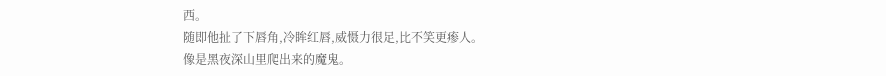西。
随即他扯了下唇角,冷眸红唇,威慑力很足,比不笑更瘆人。
像是黑夜深山里爬出来的魔鬼。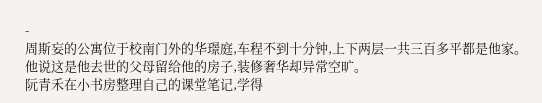-
周斯妄的公寓位于校南门外的华璟庭,车程不到十分钟,上下两层一共三百多平都是他家。
他说这是他去世的父母留给他的房子,装修奢华却异常空旷。
阮青禾在小书房整理自己的课堂笔记,学得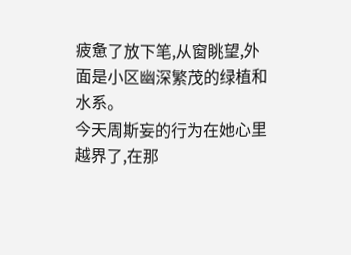疲惫了放下笔,从窗眺望,外面是小区幽深繁茂的绿植和水系。
今天周斯妄的行为在她心里越界了,在那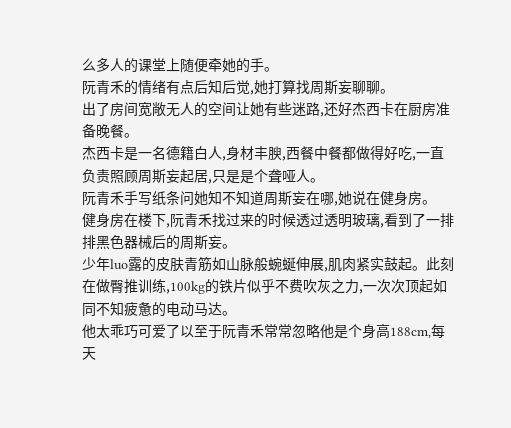么多人的课堂上随便牵她的手。
阮青禾的情绪有点后知后觉,她打算找周斯妄聊聊。
出了房间宽敞无人的空间让她有些迷路,还好杰西卡在厨房准备晚餐。
杰西卡是一名德籍白人,身材丰腴,西餐中餐都做得好吃,一直负责照顾周斯妄起居,只是是个聋哑人。
阮青禾手写纸条问她知不知道周斯妄在哪,她说在健身房。
健身房在楼下,阮青禾找过来的时候透过透明玻璃,看到了一排排黑色器械后的周斯妄。
少年luo露的皮肤青筋如山脉般蜿蜒伸展,肌肉紧实鼓起。此刻在做臀推训练,100kg的铁片似乎不费吹灰之力,一次次顶起如同不知疲惫的电动马达。
他太乖巧可爱了以至于阮青禾常常忽略他是个身高188cm,每天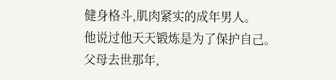健身格斗,肌肉紧实的成年男人。
他说过他天天锻炼是为了保护自己。
父母去世那年,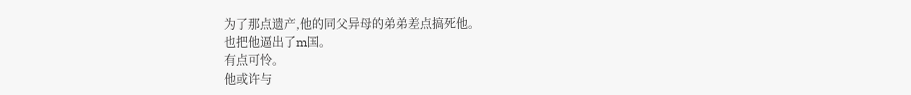为了那点遗产,他的同父异母的弟弟差点搞死他。
也把他逼出了m国。
有点可怜。
他或许与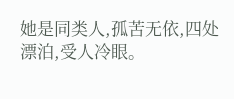她是同类人,孤苦无依,四处漂泊,受人冷眼。